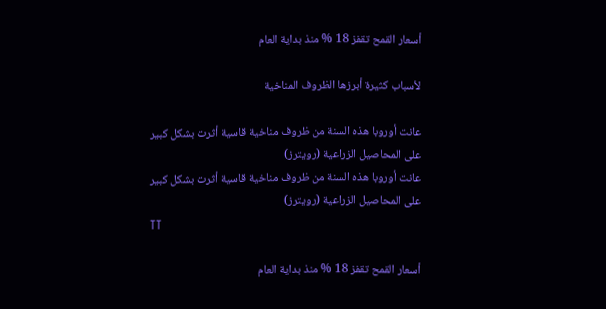أسعار القمح تقفز 18 % منذ بداية العام

لأسباب كثيرة أبرزها الظروف المناخية

عانت أوروبا هذه السنة من ظروف مناخية قاسية أثرت بشكل كبير على المحاصيل الزراعية (رويترز)
عانت أوروبا هذه السنة من ظروف مناخية قاسية أثرت بشكل كبير على المحاصيل الزراعية (رويترز)
TT

أسعار القمح تقفز 18 % منذ بداية العام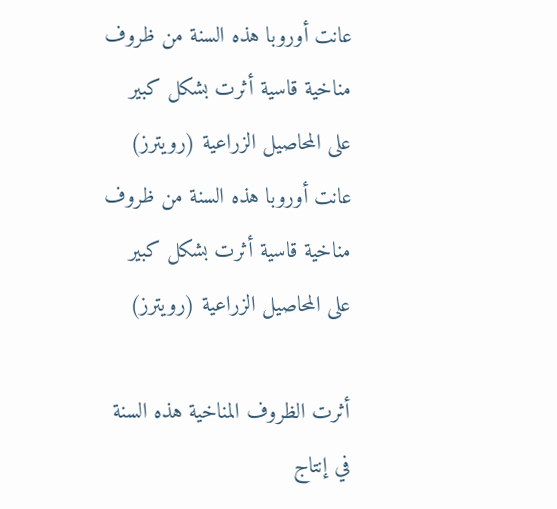عانت أوروبا هذه السنة من ظروف مناخية قاسية أثرت بشكل كبير على المحاصيل الزراعية (رويترز)
عانت أوروبا هذه السنة من ظروف مناخية قاسية أثرت بشكل كبير على المحاصيل الزراعية (رويترز)

أثرت الظروف المناخية هذه السنة في إنتاج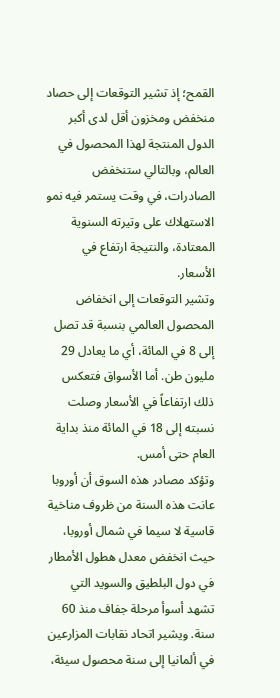القمح؛ إذ تشير التوقعات إلى حصاد منخفض ومخزون أقل لدى أكبر الدول المنتجة لهذا المحصول في العالم، وبالتالي ستنخفض الصادرات، في وقت يستمر فيه نمو الاستهلاك على وتيرته السنوية المعتادة، والنتيجة ارتفاع في الأسعار.
وتشير التوقعات إلى انخفاض المحصول العالمي بنسبة قد تصل إلى 8 في المائة، أي ما يعادل 29 مليون طن. أما الأسواق فتعكس ذلك ارتفاعاً في الأسعار وصلت نسبته إلى 18 في المائة منذ بداية العام حتى أمس.
وتؤكد مصادر هذه السوق أن أوروبا عانت هذه السنة من ظروف مناخية قاسية لا سيما في شمال أوروبا، حيث انخفض معدل هطول الأمطار في دول البلطيق والسويد التي تشهد أسوأ مرحلة جفاف منذ 60 سنة. ويشير اتحاد نقابات المزارعين في ألمانيا إلى سنة محصول سيئة،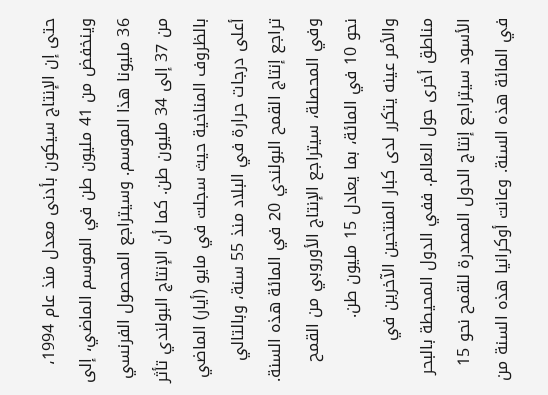حتى إن الإنتاج سيكون بأدنى معدل منذ عام 1994، وينخفض من 41 مليون طن في الموسم الماضي، إلى 36 مليونا هذا الموسم. وسيتراجع المحصول الفرنسي من 37 إلى 34 مليون طن. كما أن الإنتاج البولندي تأثر بالظروف المناخية حيث سجلت في مايو (أيار) الماضي أعلى درجات حرارة في البلاد منذ 55 سنة، وبالتالي تراجع إنتاج القمح البولندي 20 في المائة هذه السنة.
وفي المحصلة، سيتراجع الإنتاج الأوروبي من القمح نحو 10 في المائة، بما يعادل 15 مليون طن.
والأمر عينه يتكرر لدى كبار المنتحين الآخرين في مناطق أخرى حول العالم. ففي الدول المحيطة بالبحر الأسود سيتراجع إنتاج الدول المصدرة للقمح نحو 15 في المائة هذه السنة. وعانت أوكرانيا هذه السنة من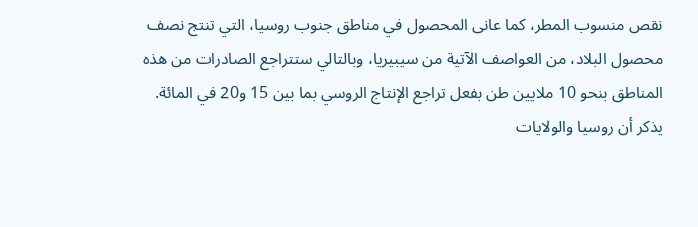نقص منسوب المطر، كما عانى المحصول في مناطق جنوب روسيا، التي تنتج نصف محصول البلاد، من العواصف الآتية من سيبيريا، وبالتالي ستتراجع الصادرات من هذه المناطق بنحو 10 ملايين طن بفعل تراجع الإنتاج الروسي بما بين 15 و20 في المائة.
يذكر أن روسيا والولايات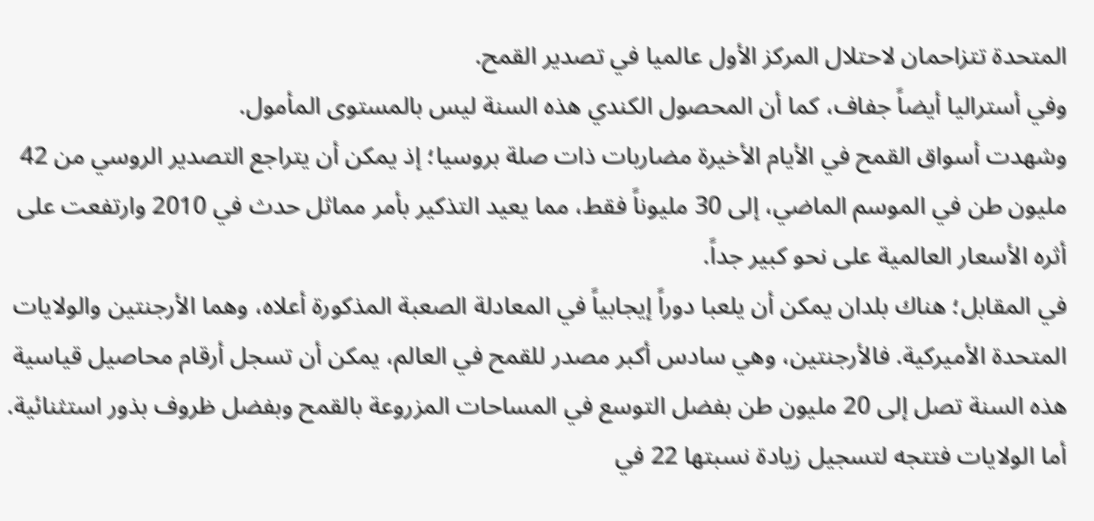المتحدة تتزاحمان لاحتلال المركز الأول عالميا في تصدير القمح.
وفي أستراليا أيضاً جفاف، كما أن المحصول الكندي هذه السنة ليس بالمستوى المأمول.
وشهدت أسواق القمح في الأيام الأخيرة مضاربات ذات صلة بروسيا؛ إذ يمكن أن يتراجع التصدير الروسي من 42 مليون طن في الموسم الماضي، إلى 30 مليوناً فقط، مما يعيد التذكير بأمر مماثل حدث في 2010 وارتفعت على أثره الأسعار العالمية على نحو كبير جداً.
في المقابل؛ هناك بلدان يمكن أن يلعبا دوراً إيجابياً في المعادلة الصعبة المذكورة أعلاه، وهما الأرجنتين والولايات المتحدة الأميركية. فالأرجنتين، وهي سادس أكبر مصدر للقمح في العالم، يمكن أن تسجل أرقام محاصيل قياسية هذه السنة تصل إلى 20 مليون طن بفضل التوسع في المساحات المزروعة بالقمح وبفضل ظروف بذور استثنائية. أما الولايات فتتجه لتسجيل زيادة نسبتها 22 في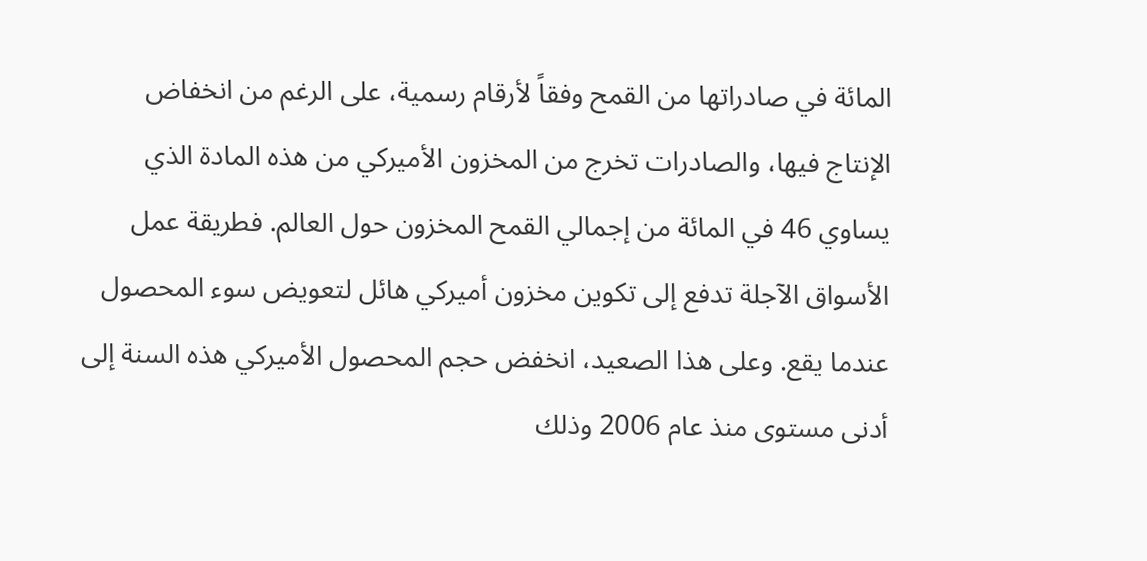المائة في صادراتها من القمح وفقاً لأرقام رسمية، على الرغم من انخفاض الإنتاج فيها، والصادرات تخرج من المخزون الأميركي من هذه المادة الذي يساوي 46 في المائة من إجمالي القمح المخزون حول العالم. فطريقة عمل الأسواق الآجلة تدفع إلى تكوين مخزون أميركي هائل لتعويض سوء المحصول عندما يقع. وعلى هذا الصعيد، انخفض حجم المحصول الأميركي هذه السنة إلى أدنى مستوى منذ عام 2006 وذلك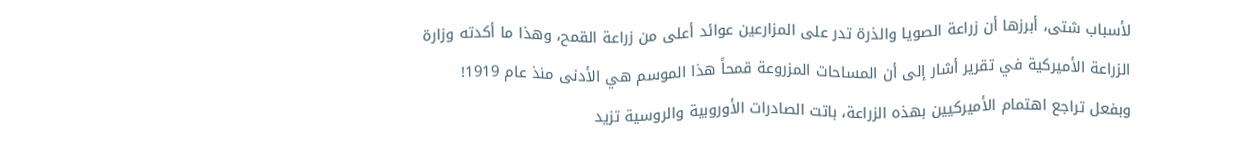لأسباب شتى، أبرزها أن زراعة الصويا والذرة تدر على المزارعين عوائد أعلى من زراعة القمح، وهذا ما أكدته وزارة الزراعة الأميركية في تقرير أشار إلى أن المساحات المزروعة قمحاً هذا الموسم هي الأدنى منذ عام 1919! وبفعل تراجع اهتمام الأميركيين بهذه الزراعة، باتت الصادرات الأوروبية والروسية تزيد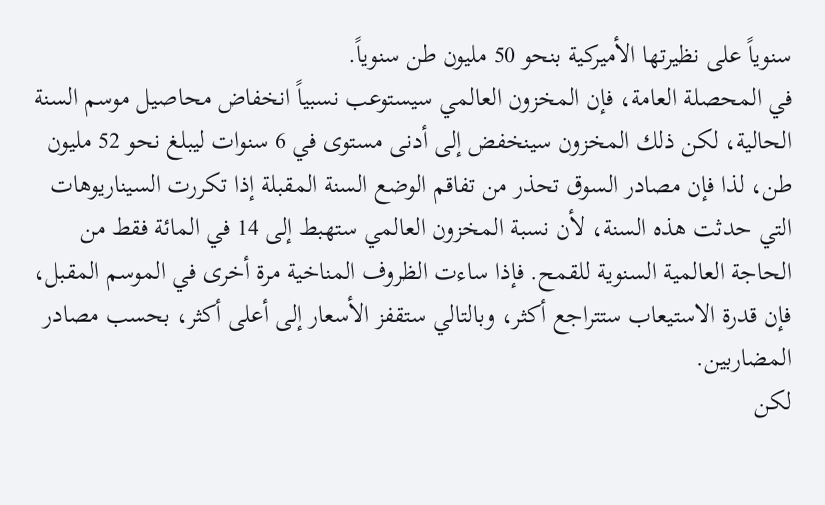سنوياً على نظيرتها الأميركية بنحو 50 مليون طن سنوياً.
في المحصلة العامة، فإن المخزون العالمي سيستوعب نسبياً انخفاض محاصيل موسم السنة الحالية، لكن ذلك المخزون سينخفض إلى أدنى مستوى في 6 سنوات ليبلغ نحو 52 مليون طن، لذا فإن مصادر السوق تحذر من تفاقم الوضع السنة المقبلة إذا تكررت السيناريوهات التي حدثت هذه السنة، لأن نسبة المخزون العالمي ستهبط إلى 14 في المائة فقط من الحاجة العالمية السنوية للقمح. فإذا ساءت الظروف المناخية مرة أخرى في الموسم المقبل، فإن قدرة الاستيعاب ستتراجع أكثر، وبالتالي ستقفز الأسعار إلى أعلى أكثر، بحسب مصادر المضاربين.
لكن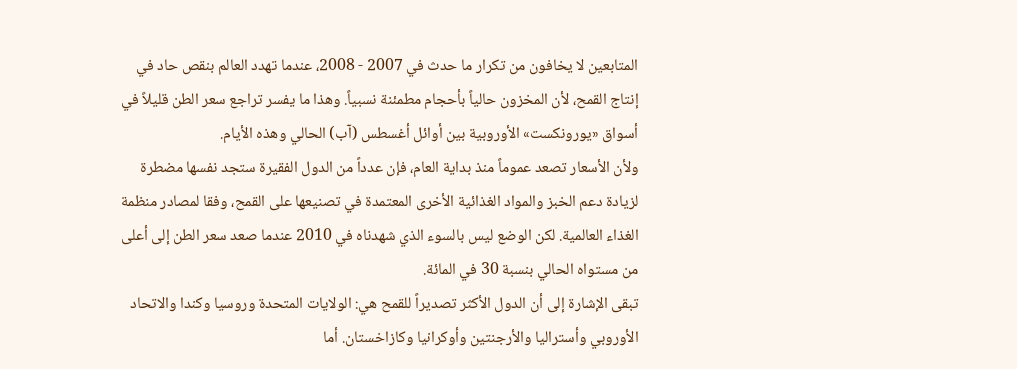المتابعين لا يخافون من تكرار ما حدث في 2007 - 2008، عندما تهدد العالم بنقص حاد في إنتاج القمح، لأن المخزون حالياً بأحجام مطمئنة نسبياً. وهذا ما يفسر تراجع سعر الطن قليلاً في أسواق «يورونكست» الأوروبية بين أوائل أغسطس (آب) الحالي وهذه الأيام.
ولأن الأسعار تصعد عموماً منذ بداية العام، فإن عدداً من الدول الفقيرة ستجد نفسها مضطرة لزيادة دعم الخبز والمواد الغذائية الأخرى المعتمدة في تصنيعها على القمح، وفقا لمصادر منظمة الغذاء العالمية. لكن الوضع ليس بالسوء الذي شهدناه في 2010 عندما صعد سعر الطن إلى أعلى من مستواه الحالي بنسبة 30 في المائة.
تبقى الإشارة إلى أن الدول الأكثر تصديراً للقمح هي: الولايات المتحدة وروسيا وكندا والاتحاد الأوروبي وأستراليا والأرجنتين وأوكرانيا وكازاخستان. أما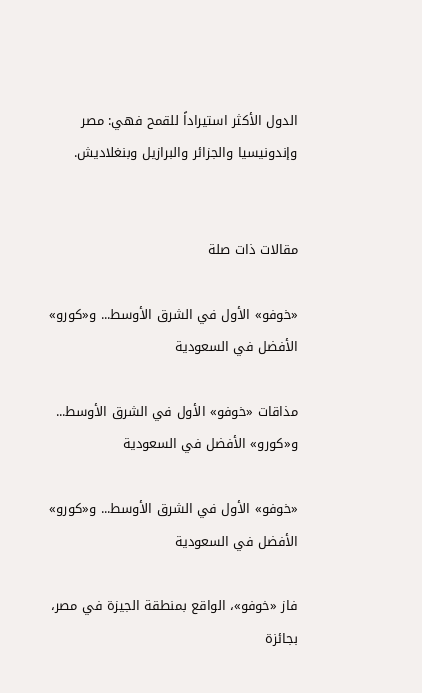الدول الأكثر استيراداً للقمح فهي: مصر وإندونيسيا والجزائر والبرازيل وبنغلاديش.


مقالات ذات صلة

«خوفو» الأول في الشرق الأوسط... و«كورو» الأفضل في السعودية

مذاقات «خوفو» الأول في الشرق الأوسط... و«كورو» الأفضل في السعودية

«خوفو» الأول في الشرق الأوسط... و«كورو» الأفضل في السعودية

فاز «خوفو»، الواقع بمنطقة الجيزة في مصر، بجائزة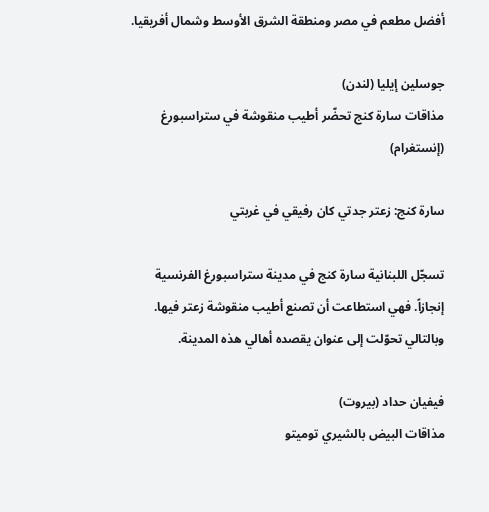أفضل مطعم في مصر ومنطقة الشرق الأوسط وشمال أفريقيا.

جوسلين إيليا (لندن)
مذاقات سارة كنج تحضّر أطيب منقوشة في ستراسبورغ (إنستغرام)

سارة كنج: زعتر جدتي كان رفيقي في غربتي

تسجّل اللبنانية سارة كنج في مدينة ستراسبورغ الفرنسية إنجازاً. فهي استطاعت أن تصنع أطيب منقوشة زعتر فيها. وبالتالي تحوّلت إلى عنوان يقصده أهالي هذه المدينة.

فيفيان حداد (بيروت)
مذاقات البيض بالشيري توميتو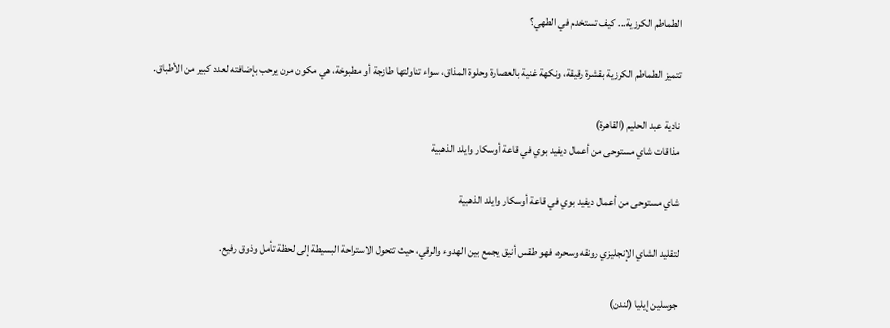الطماطم الكرزية... كيف تستخدم في الطهي؟

تتميز الطماطم الكرزية بقشرة رقيقة، ونكهة غنية بالعصارة وحلوة المذاق، سواء تناولتها طازجة أو مطبوخة، هي مكون مرن يرحب بإضافته لعدد كبير من الأطباق.

نادية عبد الحليم (القاهرة)
مذاقات شاي مستوحى من أعمال ديفيد بوي في قاعة أوسكار وايلد الذهبية

شاي مستوحى من أعمال ديفيد بوي في قاعة أوسكار وايلد الذهبية

لتقليد الشاي الإنجليزي رونقه وسحره، فهو طقس أنيق يجمع بين الهدوء والرقي، حيث تتحول الاستراحة البسيطة إلى لحظة تأمل وذوق رفيع.

جوسلين إيليا (لندن)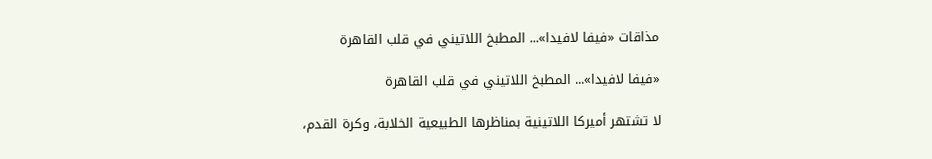مذاقات «فيفا لافيدا»... المطبخ اللاتيني في قلب القاهرة

«فيفا لافيدا»... المطبخ اللاتيني في قلب القاهرة

لا تشتهر أميركا اللاتينية بمناظرها الطبيعية الخلابة، وكرة القدم،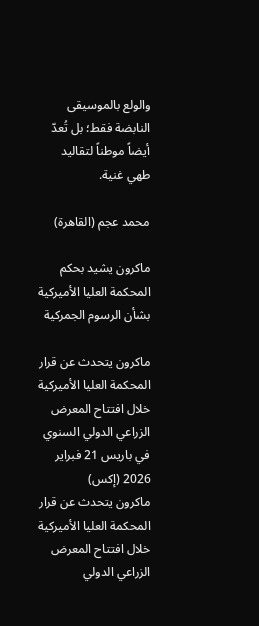والولع بالموسيقى النابضة فقط؛ بل تُعدّ أيضاً موطناً لتقاليد طهي غنية.

محمد عجم (القاهرة)

ماكرون يشيد بحكم المحكمة العليا الأميركية بشأن الرسوم الجمركية

ماكرون يتحدث عن قرار المحكمة العليا الأميركية خلال افتتاح المعرض الزراعي الدولي السنوي في باريس 21 فبراير 2026 (إكس)
ماكرون يتحدث عن قرار المحكمة العليا الأميركية خلال افتتاح المعرض الزراعي الدولي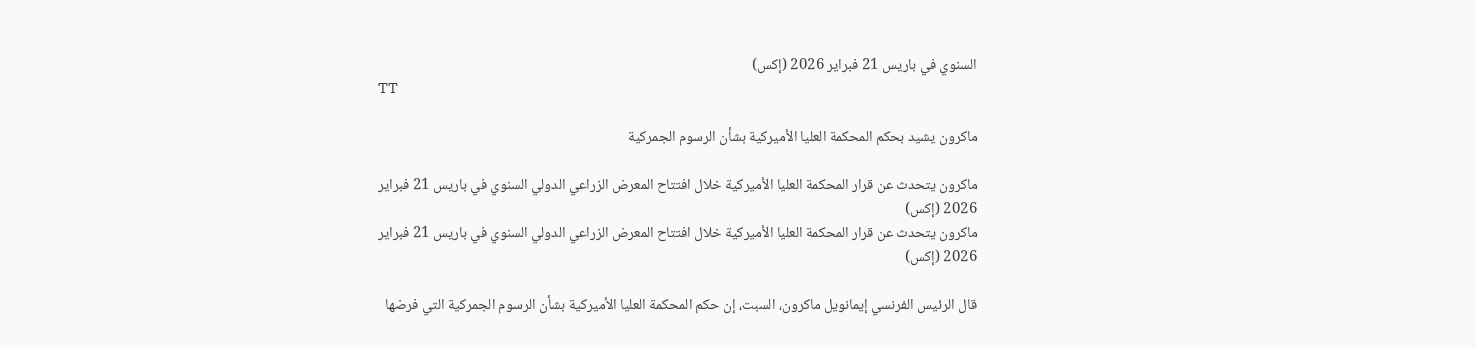السنوي في باريس 21 فبراير 2026 (إكس)
TT

ماكرون يشيد بحكم المحكمة العليا الأميركية بشأن الرسوم الجمركية

ماكرون يتحدث عن قرار المحكمة العليا الأميركية خلال افتتاح المعرض الزراعي الدولي السنوي في باريس 21 فبراير 2026 (إكس)
ماكرون يتحدث عن قرار المحكمة العليا الأميركية خلال افتتاح المعرض الزراعي الدولي السنوي في باريس 21 فبراير 2026 (إكس)

قال الرئيس الفرنسي إيمانويل ماكرون، السبت، إن حكم المحكمة العليا الأميركية بشأن الرسوم الجمركية التي فرضها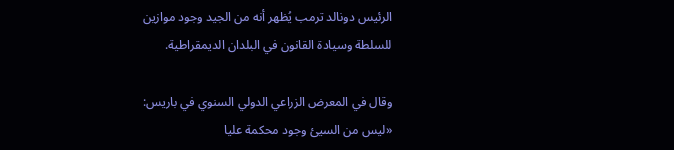الرئيس دونالد ترمب يُظهر أنه من الجيد وجود موازين للسلطة وسيادة ‌القانون في ‌البلدان الديمقراطية.

وقال في ‌المعرض الزراعي الدولي السنوي في باريس: «ليس من السيئ وجود محكمة عليا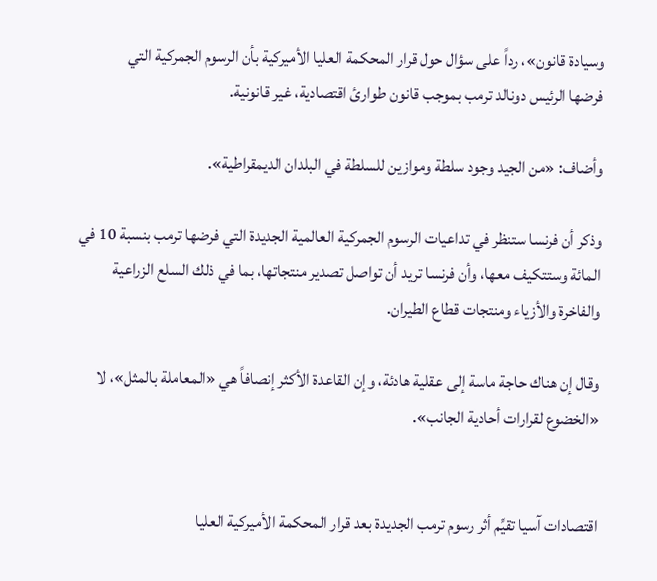وسيادة قانون»، رداً على سؤال حول قرار المحكمة العليا الأميركية بأن الرسوم الجمركية التي فرضها ‌الرئيس دونالد ‌ترمب بموجب قانون طوارئ اقتصادية، ‌غير قانونية.

وأضاف: «من الجيد ‌وجود سلطة وموازين للسلطة في البلدان الديمقراطية».

وذكر أن فرنسا ستنظر في تداعيات الرسوم الجمركية العالمية ‌الجديدة التي فرضها ترمب بنسبة 10 في المائة وستتكيف معها، وأن فرنسا تريد أن تواصل تصدير منتجاتها، بما في ذلك السلع الزراعية والفاخرة والأزياء ومنتجات قطاع الطيران.

وقال إن هناك حاجة ماسة إلى عقلية هادئة، وإن القاعدة الأكثر إنصافاً هي «المعاملة بالمثل»، لا «الخضوع لقرارات أحادية الجانب».


اقتصادات آسيا تقيِّم أثر رسوم ترمب الجديدة بعد قرار المحكمة الأميركية العليا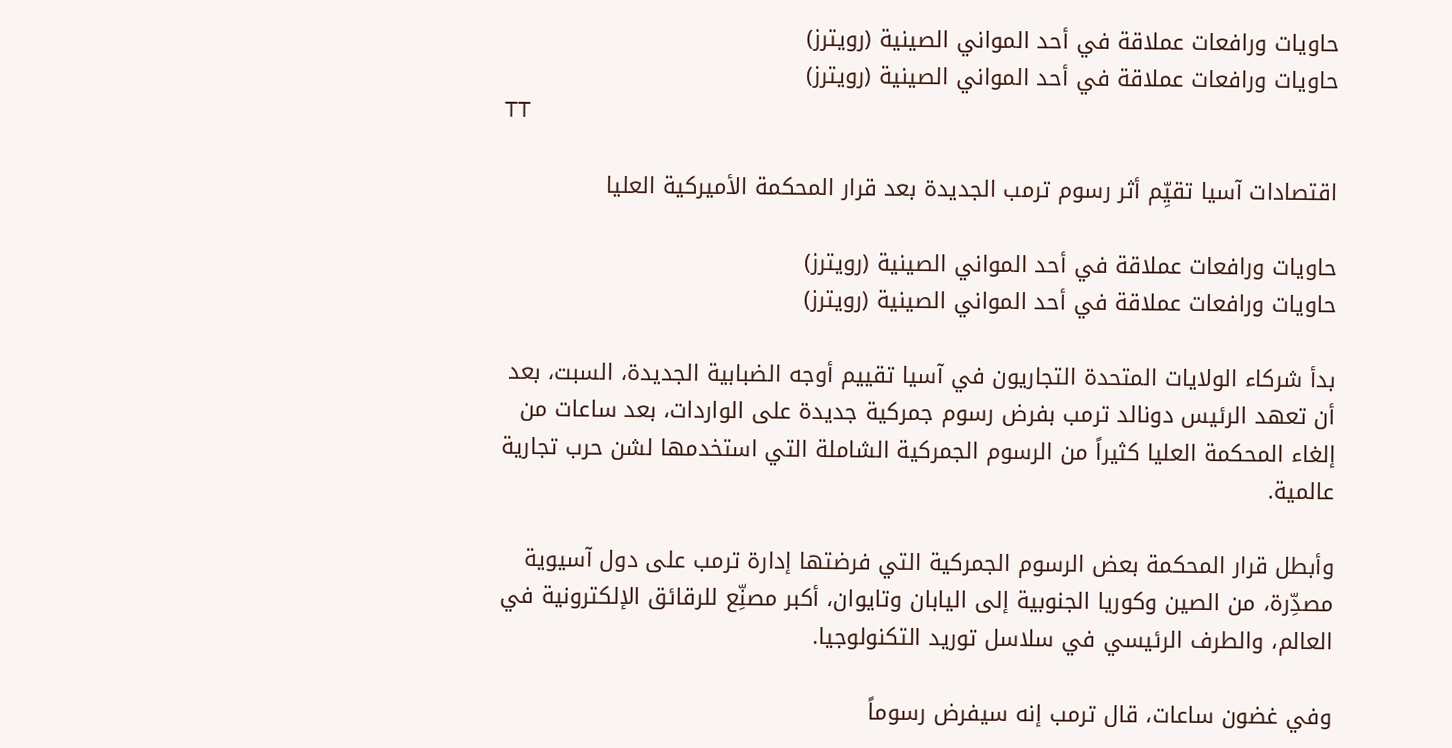حاويات ورافعات عملاقة في أحد المواني الصينية (رويترز)
حاويات ورافعات عملاقة في أحد المواني الصينية (رويترز)
TT

اقتصادات آسيا تقيِّم أثر رسوم ترمب الجديدة بعد قرار المحكمة الأميركية العليا

حاويات ورافعات عملاقة في أحد المواني الصينية (رويترز)
حاويات ورافعات عملاقة في أحد المواني الصينية (رويترز)

بدأ شركاء الولايات المتحدة التجاريون في آسيا تقييم أوجه الضبابية الجديدة، السبت، بعد أن تعهد الرئيس دونالد ترمب بفرض رسوم جمركية جديدة على الواردات، بعد ساعات من إلغاء المحكمة العليا كثيراً من الرسوم الجمركية الشاملة التي استخدمها لشن حرب تجارية عالمية.

وأبطل قرار المحكمة بعض الرسوم الجمركية التي فرضتها إدارة ترمب على دول آسيوية مصدِّرة، من الصين وكوريا الجنوبية إلى اليابان وتايوان، أكبر مصنِّع للرقائق الإلكترونية في العالم، والطرف الرئيسي في سلاسل توريد التكنولوجيا.

وفي غضون ساعات، ‌قال ترمب ‌إنه سيفرض رسوماً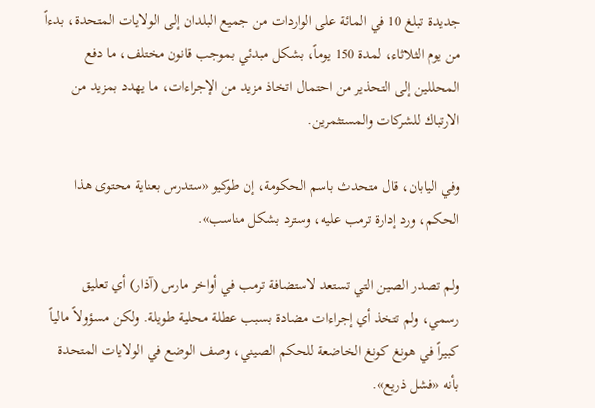جديدة تبلغ 10 في المائة ‌على الواردات من جميع البلدان إلى الولايات المتحدة، بدءاً من يوم الثلاثاء، لمدة 150 يوماً، بشكل مبدئي بموجب قانون مختلف، ما دفع المحللين إلى التحذير من احتمال اتخاذ مزيد من الإجراءات، ما يهدد بمزيد من الارتباك للشركات والمستثمرين.

وفي اليابان، قال متحدث باسم الحكومة، إن طوكيو «ستدرس بعناية محتوى هذا الحكم، ورد إدارة ترمب عليه، وسترد بشكل مناسب».

ولم ‌تصدر الصين التي تستعد لاستضافة ‌ترمب في أواخر مارس (آذار) أي تعليق رسمي، ولم تتخذ ‌أي إجراءات مضادة بسبب عطلة محلية طويلة. ولكن مسؤولاً ‌مالياً كبيراً في هونغ كونغ الخاضعة للحكم الصيني، وصف الوضع في الولايات المتحدة بأنه «فشل ذريع».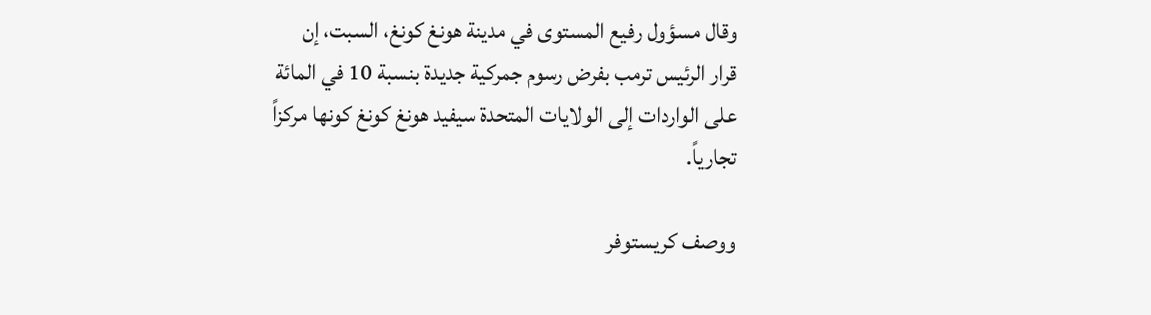وقال مسؤول رفيع المستوى في مدينة هونغ كونغ، السبت، إن قرار ‌الرئيس ‌ترمب بفرض رسوم جمركية جديدة بنسبة 10 في المائة على الواردات إلى الولايات المتحدة سيفيد هونغ كونغ ‌كونها ‌مركزاً تجارياً.

ووصف ‌كريستوفر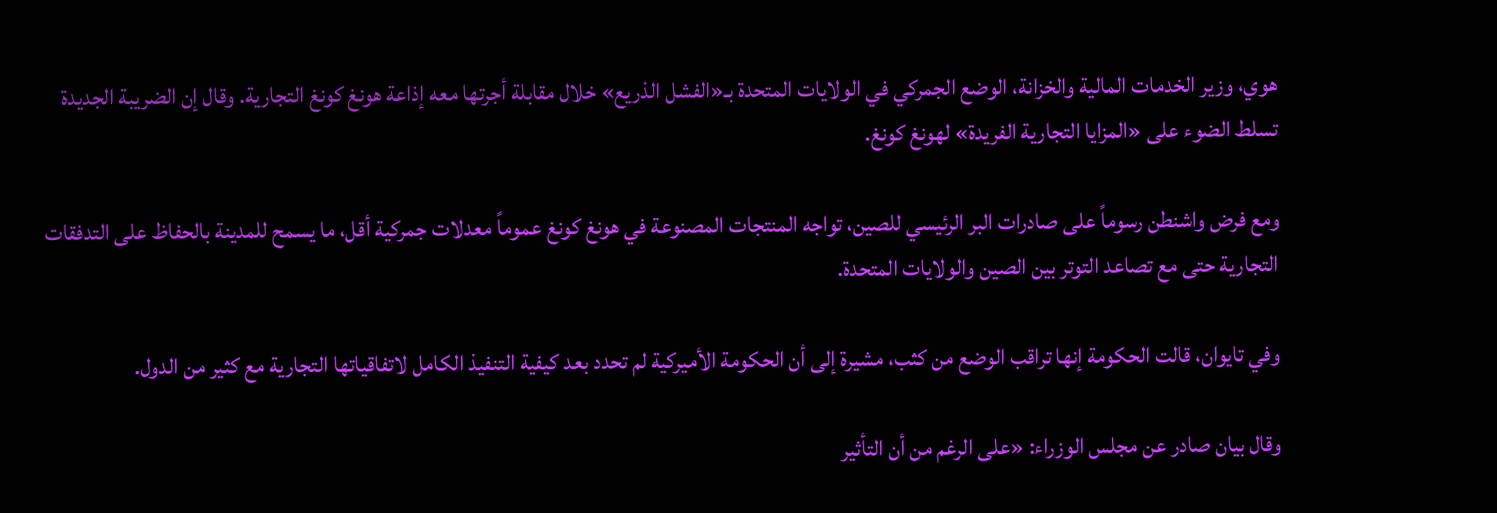هوي، ‌وزير الخدمات المالية والخزانة، الوضع الجمركي في الولايات ‌المتحدة بـ«الفشل الذريع» خلال مقابلة أجرتها معه إذاعة هونغ كونغ التجارية. وقال إن الضريبة الجديدة تسلط الضوء على «المزايا التجارية الفريدة» لهونغ كونغ.

ومع فرض واشنطن رسوماً على صادرات البر الرئيسي للصين، تواجه المنتجات المصنوعة في هونغ كونغ عموماً ‌معدلات جمركية أقل، ما يسمح للمدينة بالحفاظ على التدفقات التجارية حتى مع تصاعد التوتر بين الصين والولايات المتحدة.

وفي تايوان، قالت الحكومة إنها تراقب الوضع من كثب، مشيرة إلى أن الحكومة الأميركية لم تحدد بعد كيفية التنفيذ الكامل لاتفاقياتها التجارية مع كثير من الدول.

وقال بيان صادر عن مجلس الوزراء: «على الرغم من أن التأثير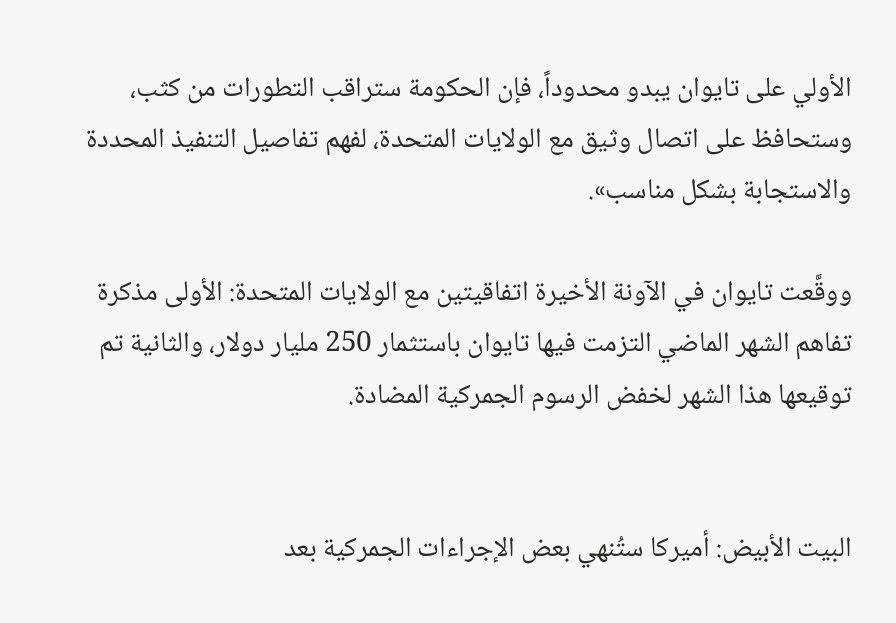الأولي على تايوان يبدو محدوداً، فإن الحكومة ستراقب التطورات من كثب، وستحافظ على اتصال وثيق مع الولايات المتحدة، لفهم تفاصيل التنفيذ المحددة والاستجابة بشكل مناسب».

ووقَّعت تايوان في الآونة الأخيرة اتفاقيتين مع الولايات المتحدة: الأولى مذكرة تفاهم الشهر الماضي التزمت فيها تايوان باستثمار 250 مليار دولار، والثانية تم توقيعها هذا الشهر لخفض الرسوم الجمركية المضادة.


البيت الأبيض: أميركا ستُنهي بعض الإجراءات الجمركية بعد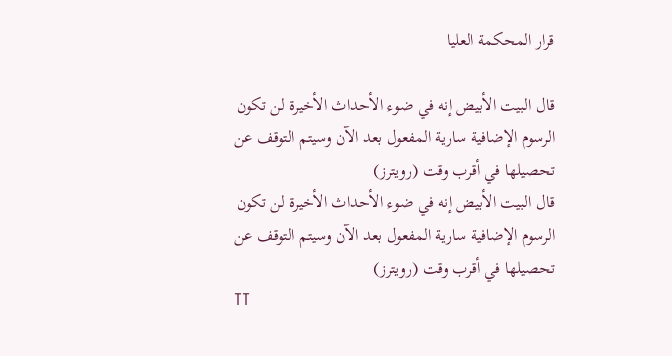قرار المحكمة العليا

قال ‌البيت الأبيض ‌إنه في ضوء الأحداث الأخيرة لن تكون الرسوم الإضافية سارية المفعول بعد الآن وسيتم التوقف عن تحصيلها في أقرب وقت (رويترز)
قال ‌البيت الأبيض ‌إنه في ضوء الأحداث الأخيرة لن تكون الرسوم الإضافية سارية المفعول بعد الآن وسيتم التوقف عن تحصيلها في أقرب وقت (رويترز)
TT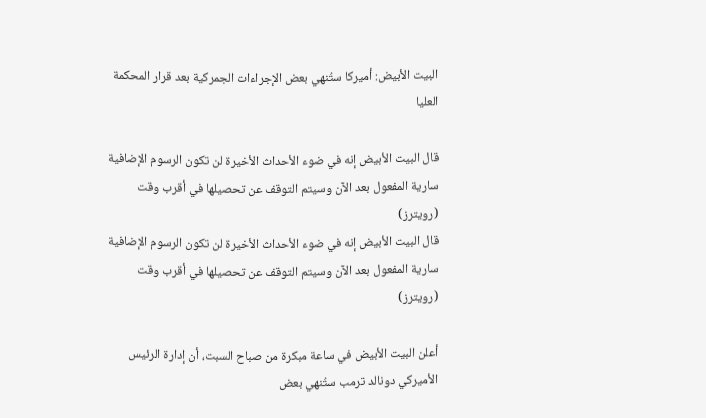البيت الأبيض: أميركا ستُنهي بعض الإجراءات الجمركية بعد قرار المحكمة العليا

قال ‌البيت الأبيض ‌إنه في ضوء الأحداث الأخيرة لن تكون الرسوم الإضافية سارية المفعول بعد الآن وسيتم التوقف عن تحصيلها في أقرب وقت (رويترز)
قال ‌البيت الأبيض ‌إنه في ضوء الأحداث الأخيرة لن تكون الرسوم الإضافية سارية المفعول بعد الآن وسيتم التوقف عن تحصيلها في أقرب وقت (رويترز)

أعلن البيت الأبيض في ساعة مبكرة من صباح السبت، أن إدارة الرئيس الأميركي دونالد ترمب ستُنهي ‌بعض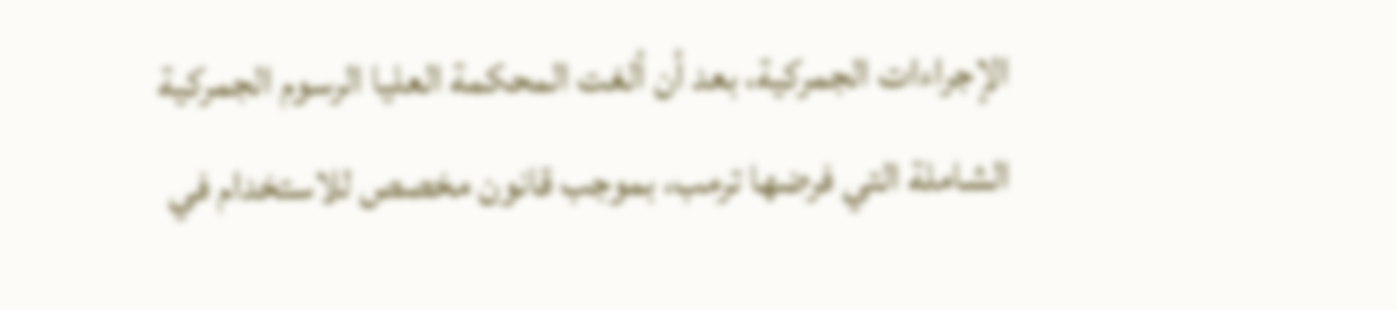الإجراءات ‌الجمركية، بعد ‌أن ألغت المحكمة العليا الرسوم الجمركية الشاملة التي فرضها ترمب، بموجب قانون مخصص للاستخدام في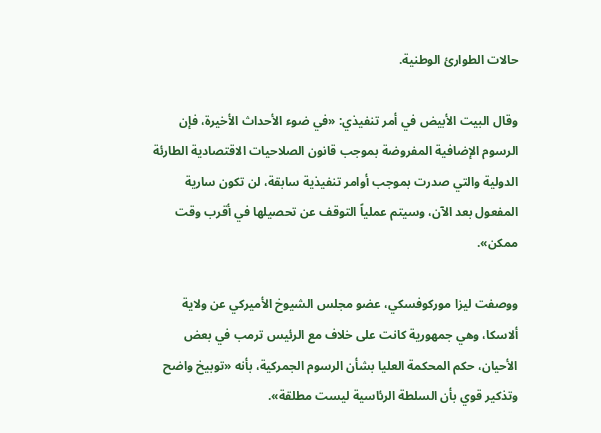حالات الطوارئ ‌الوطنية.

وقال ‌البيت الأبيض ‌في أمر ‌تنفيذي: «في ضوء الأحداث الأخيرة، فإن الرسوم الإضافية المفروضة ‌بموجب قانون الصلاحيات الاقتصادية الطارئة الدولية والتي صدرت بموجب أوامر تنفيذية سابقة، لن تكون سارية المفعول بعد الآن، وسيتم عملياً التوقف عن تحصيلها في أقرب وقت ممكن».

ووصفت ليزا موركوفسكي، عضو مجلس الشيوخ الأميركي عن ولاية ألاسكا، وهي جمهورية كانت على خلاف مع الرئيس ترمب في بعض الأحيان، حكم المحكمة العليا بشأن الرسوم الجمركية، بأنه «توبيخ واضح وتذكير قوي بأن السلطة الرئاسية ليست مطلقة».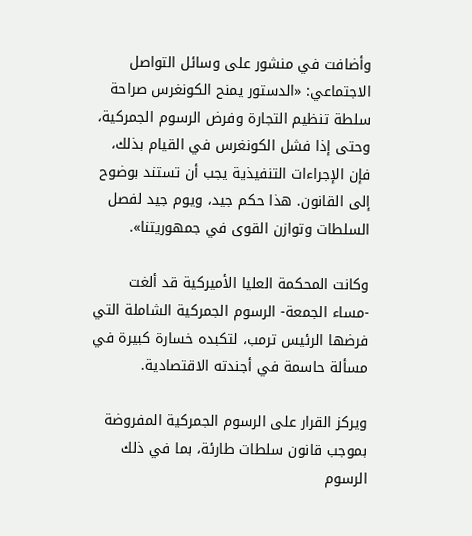وأضافت في منشور على وسائل التواصل الاجتماعي: «الدستور يمنح الكونغرس صراحة سلطة تنظيم التجارة وفرض الرسوم الجمركية، وحتى إذا فشل الكونغرس في القيام بذلك، فإن الإجراءات التنفيذية يجب أن تستند بوضوح إلى القانون. هذا حكم جيد، ويوم جيد لفصل السلطات وتوازن القوى في جمهوريتنا».

وكانت المحكمة العليا الأميركية قد ألغت -مساء الجمعة- الرسوم الجمركية الشاملة التي فرضها الرئيس ترمب، لتكبده خسارة كبيرة في مسألة حاسمة في أجندته الاقتصادية.

ويركز القرار على الرسوم الجمركية المفروضة بموجب قانون سلطات طارئة، بما في ذلك الرسوم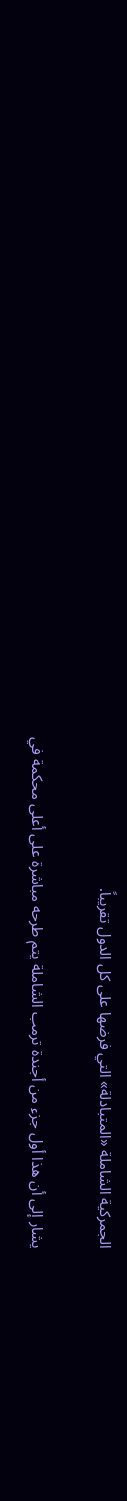الجمركية الشاملة «المتبادلة» التي فرضها على كل الدول تقريباً.

يشار إلى أن هذا أول جزء من أجندة ترمب الشاملة يتم طرحه مباشرة على أعلى محكمة في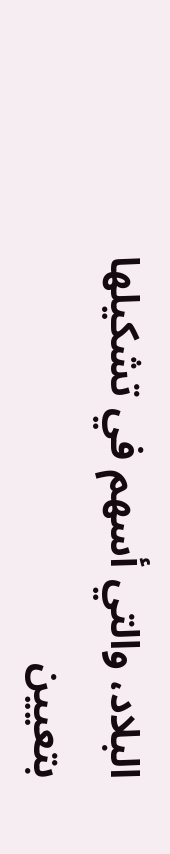البلاد، والتي أسهم في تشكيلها بتعيين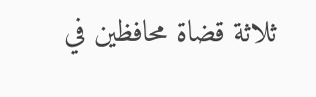ثلاثة قضاة محافظين في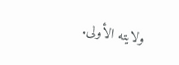ولايته الأولى.